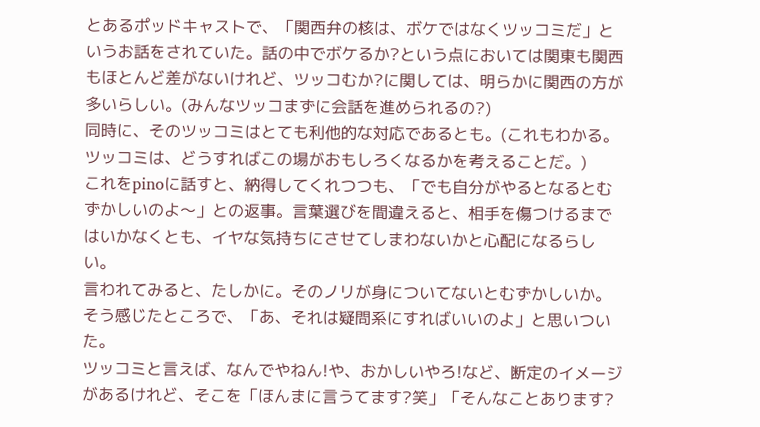とあるポッドキャストで、「関西弁の核は、ボケではなくツッコミだ」というお話をされていた。話の中でボケるか?という点においては関東も関西もほとんど差がないけれど、ツッコむか?に関しては、明らかに関西の方が多いらしい。(みんなツッコまずに会話を進められるの?)
同時に、そのツッコミはとても利他的な対応であるとも。(これもわかる。ツッコミは、どうすればこの場がおもしろくなるかを考えることだ。)
これをpinoに話すと、納得してくれつつも、「でも自分がやるとなるとむずかしいのよ〜」との返事。言葉選びを間違えると、相手を傷つけるまではいかなくとも、イヤな気持ちにさせてしまわないかと心配になるらしい。
言われてみると、たしかに。そのノリが身についてないとむずかしいか。そう感じたところで、「あ、それは疑問系にすればいいのよ」と思いついた。
ツッコミと言えば、なんでやねん!や、おかしいやろ!など、断定のイメージがあるけれど、そこを「ほんまに言うてます?笑」「そんなことあります?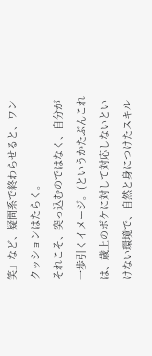笑」など、疑問系で終わらせると、ワンクッションはたらく。
それこそ、突っ込むのではなく、自分が一歩引くイメージ。(というかたぶんこれは、歳上のボケに対して対応しないといけない環境で、自然と身につけたスキル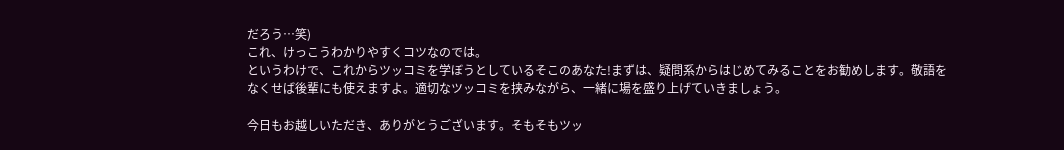だろう…笑)
これ、けっこうわかりやすくコツなのでは。
というわけで、これからツッコミを学ぼうとしているそこのあなた!まずは、疑問系からはじめてみることをお勧めします。敬語をなくせば後輩にも使えますよ。適切なツッコミを挟みながら、一緒に場を盛り上げていきましょう。

今日もお越しいただき、ありがとうございます。そもそもツッ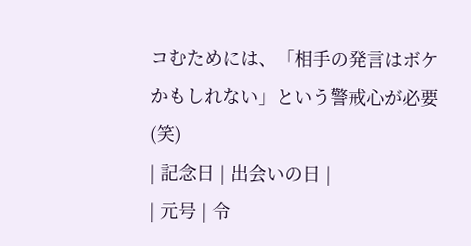コむためには、「相手の発言はボケかもしれない」という警戒心が必要(笑)
| 記念日 | 出会いの日 |
| 元号 | 令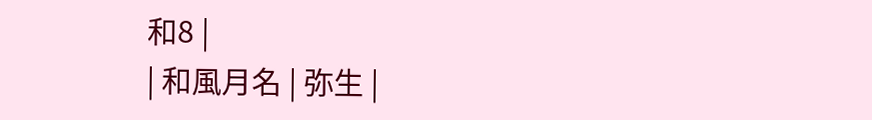和8 |
| 和風月名 | 弥生 |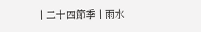| 二十四節季 | 雨水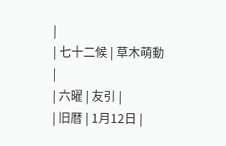|
| 七十二候 | 草木萌動 |
| 六曜 | 友引 |
| 旧暦 | 1月12日 |